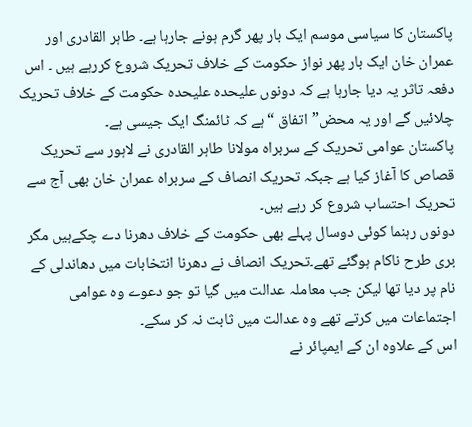پاکستان کا سیاسی موسم ایک بار پھر گرم ہونے جارہا ہے۔ طاہر القادری اور عمران خان ایک بار پھر نواز حکومت کے خلاف تحریک شروع کررہے ہیں ۔ اس دفعہ تاثر یہ دیا جارہا ہے کہ دونوں علیحدہ علیحدہ حکومت کے خلاف تحریک چلائیں گے اور یہ محض”اتفاق “ہے کہ ٹائمنگ ایک جیسی ہے۔
پاکستان عوامی تحریک کے سربراہ مولانا طاہر القادری نے لاہور سے تحریک قصاص کا آغاز کیا ہے جبکہ تحریک انصاف کے سربراہ عمران خان بھی آج سے تحریک احتساب شروع کر رہے ہیں۔
دونوں رہنما کوئی دوسال پہلے بھی حکومت کے خلاف دھرنا دے چکےہیں مگر بری طرح ناکام ہوگئے تھے۔تحریک انصاف نے دھرنا انتخابات میں دھاندلی کے نام پر دیا تھا لیکن جب معاملہ عدالت میں گیا تو جو دعوے وہ عوامی اجتماعات میں کرتے تھے وہ عدالت میں ثابت نہ کر سکے۔
اس کے علاوہ ان کے ایمپائر نے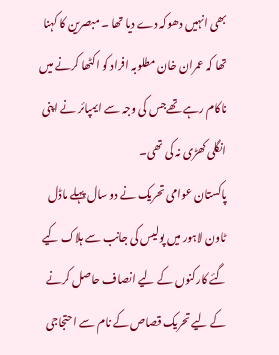بھی انہیں دھوکہ دے دیا تھا ۔ مبصرین کا کہنا تھا کہ عمران خان مطلوبہ افراد کو اکٹھا کرنے میں ناکام رہے تھےجس کی وجہ سے ایمپائر نے اپنی انگلی کھڑی نہ کی تھی۔
پاکستان عوامی تحریک نے دو سال پہلے ماڈل ٹاون لاہور میں پولیس کی جانب سے ہلاک کیے گئے کارکنوں کے لیے انصاف حاصل کرنے کے لیے تحریک قصاص کے نام سے احتجاجی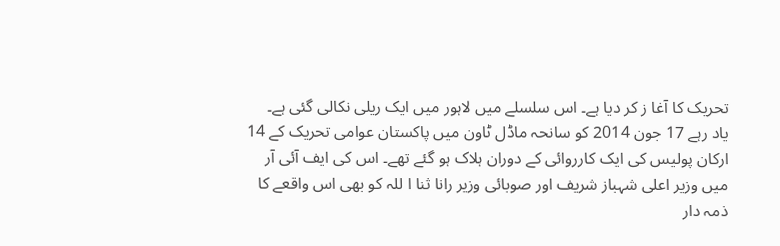تحریک کا آغا ز کر دیا ہے۔ اس سلسلے میں لاہور میں ایک ریلی نکالی گئی ہے۔
یاد رہے 17 جون 2014 کو سانحہ ماڈل ٹاون میں پاکستان عوامی تحریک کے 14 ارکان پولیس کی ایک کارروائی کے دوران ہلاک ہو گئے تھے۔ اس کی ایف آئی آر میں وزیر اعلی شہباز شریف اور صوبائی وزیر رانا ثنا ا للہ کو بھی اس واقعے کا ذمہ دار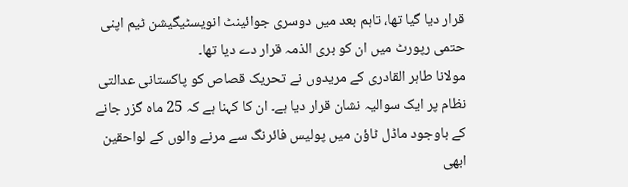قرار دیا گیا تھا، تاہم بعد میں دوسری جوائینٹ انویسٹیگیشن ٹیم اپنی حتمی رپورٹ میں ان کو بری الذمہ قرار دے دیا تھا۔
مولانا طاہر القادری کے مریدوں نے تحریک قصاص کو پاکستانی عدالتی نظام پر ایک سوالیہ نشان قرار دیا ہے۔ ان کا کہنا ہے کہ 25 ماہ گزر جانے کے باوجود ماڈل ٹاؤن میں پولیس فائرنگ سے مرنے والوں کے لواحقین ابھی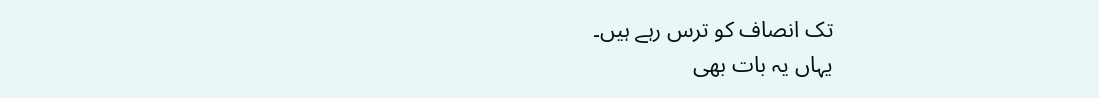تک انصاف کو ترس رہے ہیں۔
یہاں یہ بات بھی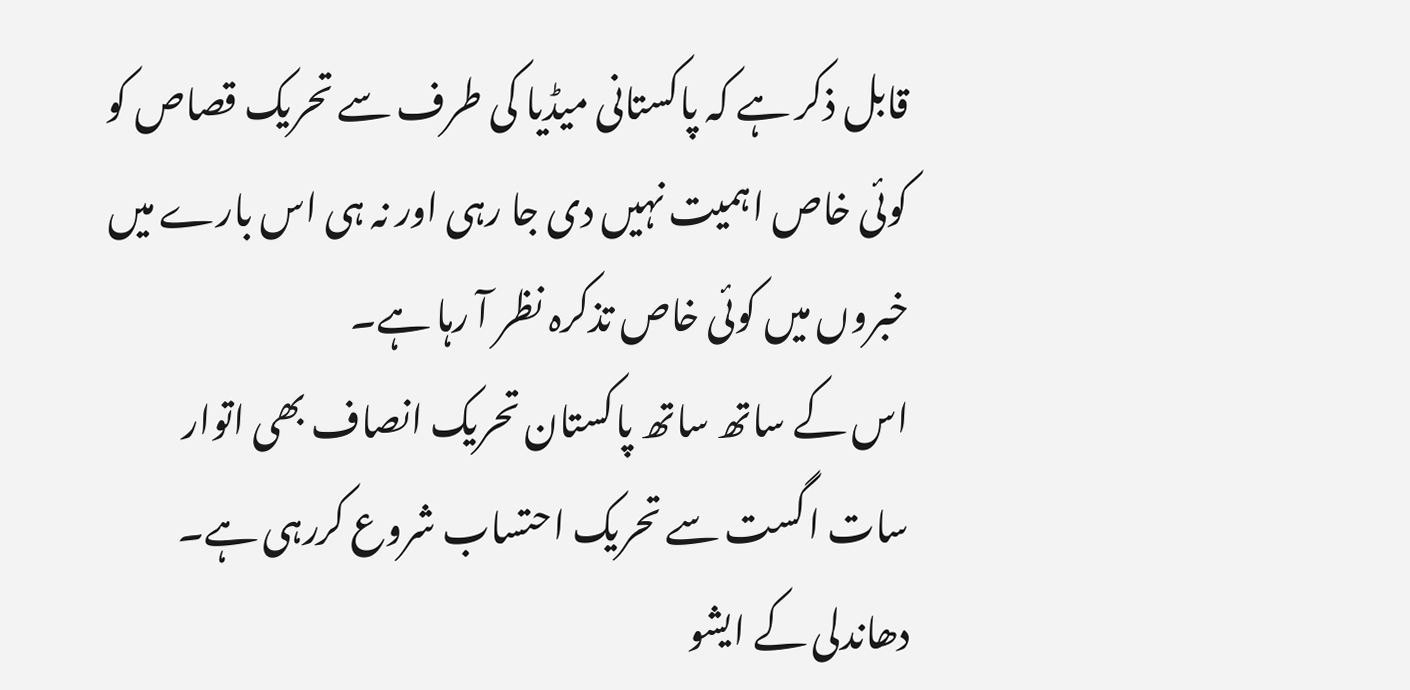قابل ذکر ہے کہ پاکستانی میڈیا کی طرف سے تحریک قصاص کو کوئی خاص اہمیت نہیں دی جا رہی اور نہ ہی اس بارے میں خبروں میں کوئی خاص تذکرہ نظر آ رہا ہے۔
اس کے ساتھ ساتھ پاکستان تحریک انصاف بھی اتوار سات اگست سے تحریک احتساب شروع کررہی ہے۔ دھاندلی کے ایشو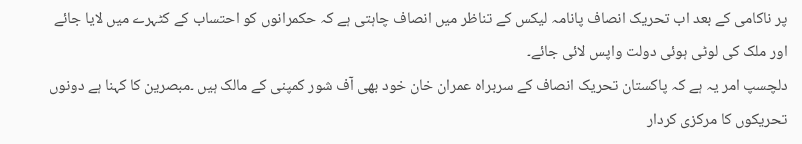پر ناکامی کے بعد اب تحریک انصاف پانامہ لیکس کے تناظر میں انصاف چاہتی ہے کہ حکمرانوں کو احتساب کے کٹہرے میں لایا جائے اور ملک کی لوٹی ہوئی دولت واپس لائی جائے۔
دلچسپ امر یہ ہے کہ پاکستان تحریک انصاف کے سربراہ عمران خان خود بھی آف شور کمپنی کے مالک ہیں ۔مبصرین کا کہنا ہے دونوں تحریکوں کا مرکزی کردار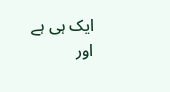ایک ہی ہے اور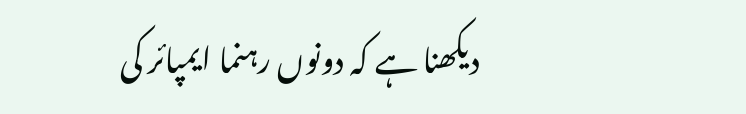دیکھنا ہے کہ دونوں رہنما ایمپائر کی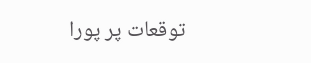توقعات پر پورا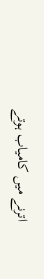اترنے میں کامیاب ہوتے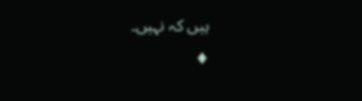ہیں کہ نہیں۔
♦